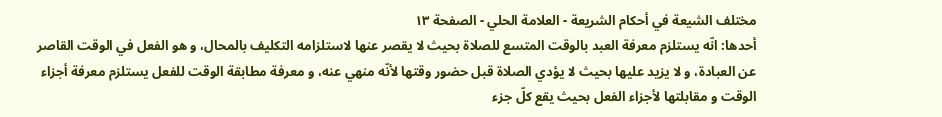مختلف الشيعة في أحكام الشريعة - العلامة الحلي - الصفحة ١٣
أحدها: انّه يستلزم معرفة العبد بالوقت المتسع للصلاة بحيث لا يقصر عنها لاستلزامه التكليف بالمحال، و هو الفعل في الوقت القاصر عن العبادة، و لا يزيد عليها بحيث لا يؤدي الصلاة قبل حضور وقتها لأنّه منهي عنه، و معرفة مطابقة الوقت للفعل يستلزم معرفة أجزاء الوقت و مقابلتها لأجزاء الفعل بحيث يقع كلّ جزء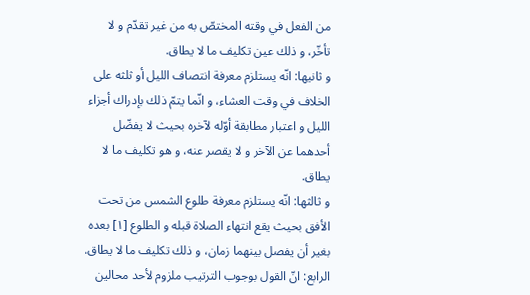من الفعل في وقته المختصّ به من غير تقدّم و لا تأخّر، و ذلك عين تكليف ما لا يطاق.
و ثانيها: انّه يستلزم معرفة انتصاف الليل أو ثلثه على الخلاف في وقت العشاء، و انّما يتمّ ذلك بإدراك أجزاء الليل و اعتبار مطابقة أوّله لآخره بحيث لا يفضّل أحدهما عن الآخر و لا يقصر عنه، و هو تكليف ما لا يطاق.
و ثالثها: انّه يستلزم معرفة طلوع الشمس من تحت الأفق بحيث يقع انتهاء الصلاة قبله و الطلوع [١] بعده بغير أن يفصل بينهما زمان، و ذلك تكليف ما لا يطاق.
الرابع: انّ القول بوجوب الترتيب ملزوم لأحد محالين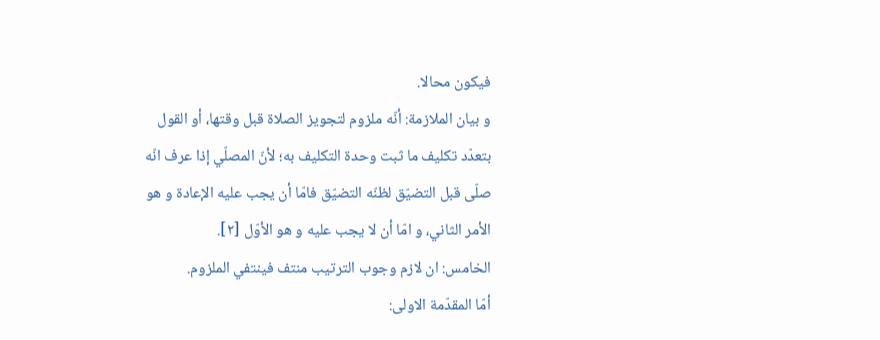فيكون محالا.
و بيان الملازمة: أنّه ملزوم لتجويز الصلاة قبل وقتها، أو القول بتعدّد تكليف ما ثبت وحدة التكليف به؛ لأنّ المصلّي إذا عرف انّه صلّى قبل التضيّق لظنّه التضيّق فامّا أن يجب عليه الإعادة و هو الأمر الثاني، و امّا أن لا يجب عليه و هو الأوّل [٢].
الخامس: ان لازم وجوب الترتيب منتف فينتفي الملزوم.
أمّا المقدّمة الاولى: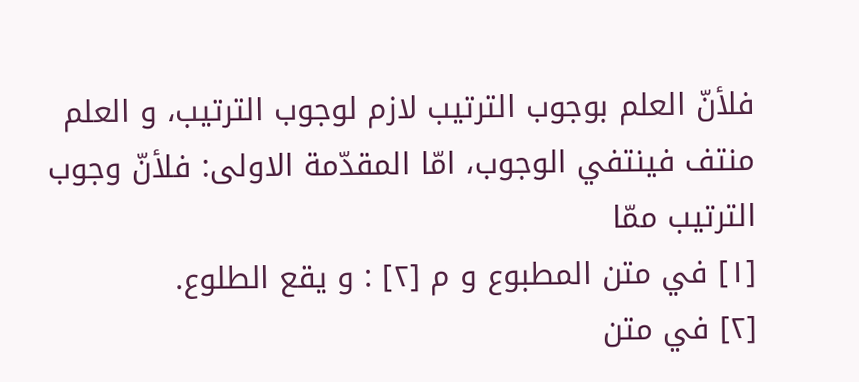فلأنّ العلم بوجوب الترتيب لازم لوجوب الترتيب، و العلم منتف فينتفي الوجوب، امّا المقدّمة الاولى: فلأنّ وجوب الترتيب ممّا
[١] في متن المطبوع و م [٢] : و يقع الطلوع.
[٢] في متن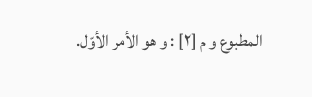المطبوع و م [٢] : و هو الأمر الأوّل.